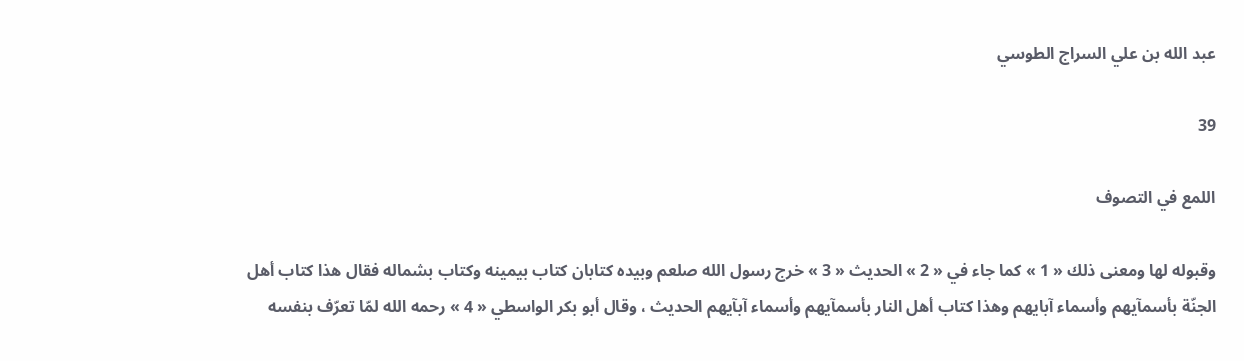عبد الله بن علي السراج الطوسي

39

اللمع في التصوف

وقبوله لها ومعنى ذلك « 1 » كما جاء في « 2 » الحديث « 3 » خرج رسول الله صلعم وبيده كتابان كتاب بيمينه وكتاب بشماله فقال هذا كتاب أهل الجنّة بأسمآيهم وأسماء آبايهم وهذا كتاب أهل النار بأسمآيهم وأسماء آبآيهم الحديث ، وقال أبو بكر الواسطي « 4 » رحمه الله لمّا تعرّف بنفسه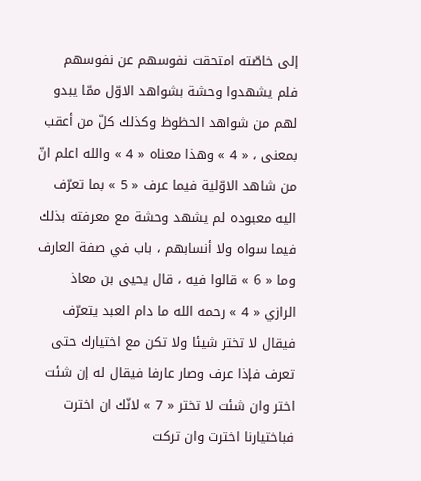إلى خاصّته امتحقت نفوسهم عن نفوسهم فلم يشهدوا وحشة بشواهد الاوّل ممّا يبدو لهم من شواهد الحظوظ وكذلك كلّ من أعقب بمعنى ، « 4 » وهذا معناه « 4 » والله اعلم انّ من شاهد الاوّلية فيما عرف « 5 » بما تعرّف اليه معبوده لم يشهد وحشة مع معرفته بذلك فيما سواه ولا أنسابهم ، باب في صفة العارف وما « 6 » قالوا فيه ، قال يحيى بن معاذ الرازي « 4 » رحمه الله ما دام العبد يتعرّف فيقال لا تختر شيئا ولا تكن مع اختيارك حتى تعرف فإذا عرف وصار عارفا فيقال له إن شئت اختر وان شئت لا تختر « 7 » لانّك ان اخترت فباختيارنا اخترت وان تركت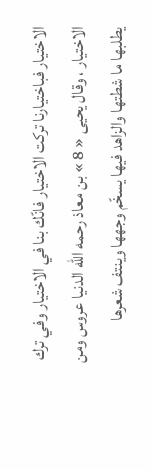الاختيار فباختيارنا تركت الاختيار فانّك بنا في الاختيار وفي ترك الاختيار ، وقال يحيى « 8 » بن معاذ رحمه الله الدنيا عروس ومن يطلبها ما شطتها والزاهد فيها يسخّم وجهها وينتف شعرها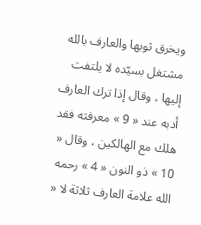ويخرق ثوبها والعارف بالله مشتغل بسيّده لا يلتفت إليها ، وقال إذا ترك العارف أدبه عند « 9 » معرفته فقد هلك مع الهالكين ، وقال « 10 » ذو النون « 4 » رحمه الله علامة العارف ثلاثة لا «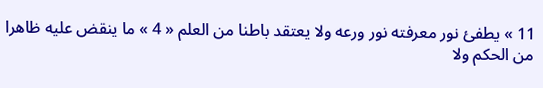11 » يطفئ نور معرفته نور ورعه ولا يعتقد باطنا من العلم « 4 » ما ينقض عليه ظاهرا من الحكم ولا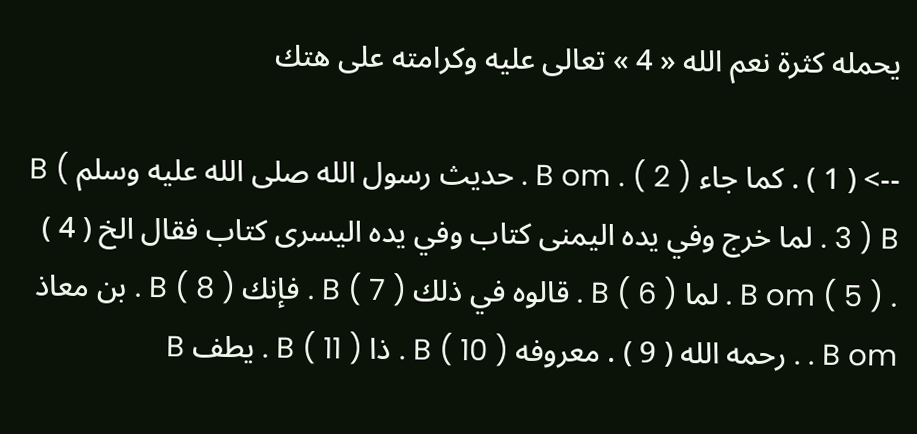يحمله كثرة نعم الله « 4 » تعالى عليه وكرامته على هتك

--> ( 1 ) . كما جاء B om . ( 2 ) . حديث رسول الله صلى الله عليه وسلم B ( 3 ) B . لما خرج وفي يده اليمنى كتاب وفي يده اليسرى كتاب فقال الخ ( 4 ) . B om ( 5 ) . لما B ( 6 ) . قالوه في ذلك B ( 7 ) . فإنك B ( 8 ) . بن معاذ B om . . رحمه الله ( 9 ) . معروفه B ( 10 ) . ذا B ( 11 ) . يطف B